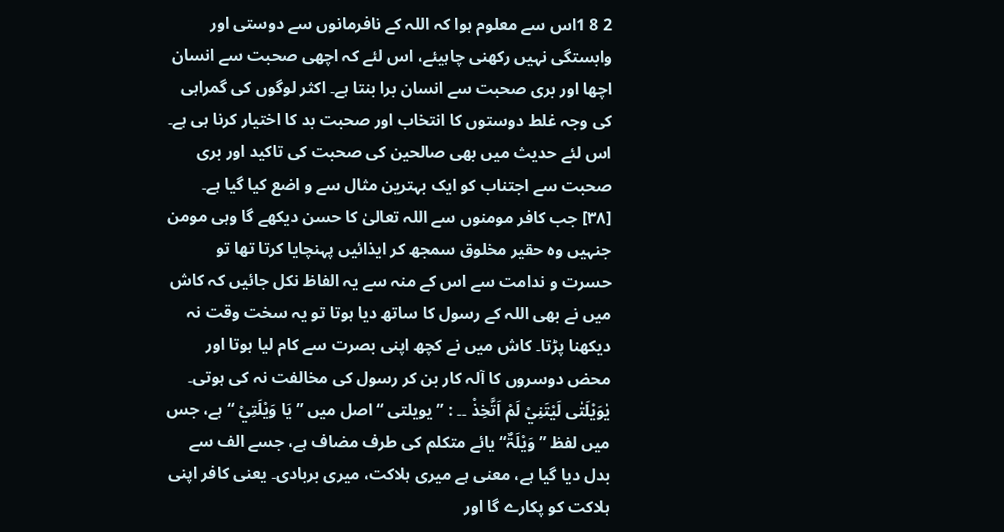2 8 1اس سے معلوم ہوا کہ اللہ کے نافرمانوں سے دوستی اور وابستگی نہیں رکھنی چاہیئے، اس لئے کہ اچھی صحبت سے انسان اچھا اور بری صحبت سے انسان برا بنتا ہے۔ اکثر لوگوں کی گمراہی کی وجہ غلط دوستوں کا انتخاب اور صحبت بد کا اختیار کرنا ہی ہے۔ اس لئے حدیث میں بھی صالحین کی صحبت کی تاکید اور بری صحبت سے اجتناب کو ایک بہترین مثال سے و اضع کیا گیا ہے۔
[٣٨] جب کافر مومنوں سے اللہ تعالیٰ کا حسن دیکھے گا وہی مومن جنہیں وہ حقیر مخلوق سمجھ کر ایذائیں پہنچایا کرتا تھا تو حسرت و ندامت سے اس کے منہ سے یہ الفاظ نکل جائیں کہ کاش میں نے بھی اللہ کے رسول کا ساتھ دیا ہوتا تو یہ سخت وقت نہ دیکھنا پڑتا۔ کاش میں نے کچھ اپنی بصرت سے کام لیا ہوتا اور محض دوسروں کا آلہ کار بن کر رسول کی مخالفت نہ کی ہوتی۔
يٰوَيْلَتٰى لَيْتَنِيْ لَمْ اَتَّخِذْ ۔۔ : ” یویلتی “ اصل میں ” یَا وَیْلَتِيْ “ ہے، جس میں لفظ ” وَیْلَۃٌ“ یائے متکلم کی طرف مضاف ہے، جسے الف سے بدل دیا گیا ہے، معنی ہے میری ہلاکت، میری بربادی۔ یعنی کافر اپنی ہلاکت کو پکارے گا اور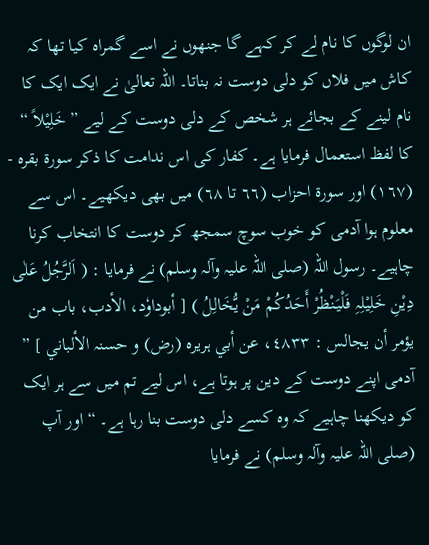ان لوگوں کا نام لے کر کہے گا جنھوں نے اسے گمراہ کیا تھا کہ کاش میں فلاں کو دلی دوست نہ بناتا۔ اللہ تعالیٰ نے ایک ایک کا نام لینے کے بجائے ہر شخص کے دلی دوست کے لیے ” خَلِیْلاً “ کا لفظ استعمال فرمایا ہے۔ کفار کی اس ندامت کا ذکر سورة بقرہ - (١٦٧) اور سورة احزاب (٦٦ تا ٦٨) میں بھی دیکھیے۔ اس سے معلوم ہوا آدمی کو خوب سوچ سمجھ کر دوست کا انتخاب کرنا چاہیے۔ رسول اللہ (صلی اللہ علیہ وآلہ وسلم) نے فرمایا : ( اَلرَّجُلُ عَلٰی دِیْنِ خَلِیْلِہِ فَلْیَنْظُرْ أَحَدُکُمْ مَنْ یُّخَالِلُ ) [ أبوداوٗد، الأدب، باب من یؤمر أن یجالس : ٤٨٣٣، عن أبي ہریرہ (رض) و حسنہ الألباني ] ” آدمی اپنے دوست کے دین پر ہوتا ہے، اس لیے تم میں سے ہر ایک کو دیکھنا چاہیے کہ وہ کسے دلی دوست بنا رہا ہے۔ “ اور آپ (صلی اللہ علیہ وآلہ وسلم) نے فرمایا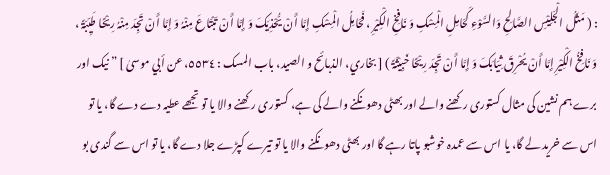: ( مَثَلُ الْجَلِیْسِ الصَّالِحِ وَالسَّوْءِ کَحَامِلِ الْمِسْکِ وَ نَافِخِ الْکِیْرِ ، فَحَامِلُ الْمِسْکِ إِمَّا أَنْ یُّحْذِیَکَ وَ إِمَّا أَنْ تَبْتَاعَ مِنْہُ وَ إِمَّا أَنْ تَجِدَ مِنْہُ رِیْحًا طَیِّبَۃً ، وَ نَافِخُ الْکِیْرِ إِمَّا أَنْ یُحْرِقَ ثِیَابَکَ وَ إِمَّا أَنْ تَجِدَ رِیْحًا خَبِیْثَۃً ) [ بخاري، الذبائح و الصید، باب المسک : ٥٥٣٤، عن أبي موسیٰ ] ” نیک اور برے ہم نشین کی مثال کستوری رکھنے والے اور بھٹی دھونکنے والے کی ہے، کستوری رکھنے والا یا تو تجھے عطیہ دے دے گا، یا تو اس سے خرید لے گا، یا اس سے عمدہ خوشبو پاتا رہے گا اور بھٹی دھونکنے والا یا تو تیرے کپڑے جلا دے گا، یا تو اس سے گندی بو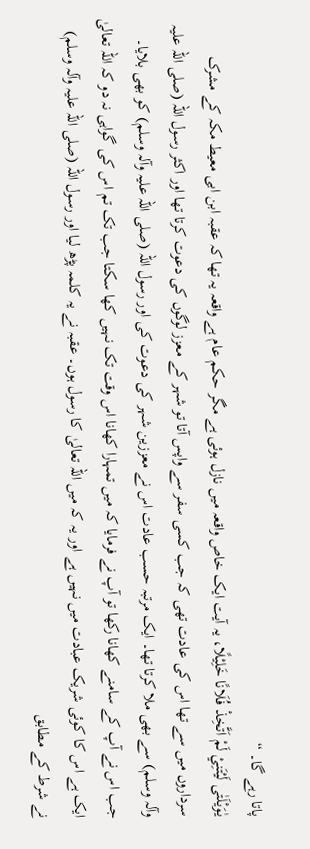پاتا رہے گا۔ “
يٰوَيْلَتٰى لَيْتَنِيْ لَمْ اَتَّخِذْ فُلَانًا خَلِيْلًا، یہ آیت ایک خاص واقعہ میں نازل ہوئی ہے مگر حکم عام ہے واقعہ یہ تھا کہ عقبہ ابن ابی معیط مکہ کے مشرک سرداروں میں سے تھا اس کی عادت تھی کہ جب کسی سفر سے واپس آتا تو شہر کے معزز لوگوں کی دعوت کرتا تھا اور اکثر رسول اللہ (صلی اللہ علیہ وآلہ وسلم) سے بھی ملا کرتا تھا۔ ایک مرتبہ حسب عادت اس نے معززین شہر کی دعوت کی اور رسول اللہ (صلی اللہ علیہ وآلہ وسلم) کو بھی بلایا۔ جب اس نے آپ کے سامنے کھانا رکھا تو آپ نے فرمایا کہ میں تمہارا کھانا اس وقت تک نہیں کھا سکتا جب تک تم اس کی گواہی نہ دو کہ اللہ تعالیٰ ایک ہے اس کا کوئی شریک عبادت میں نہیں ہے اور یہ کہ میں اللہ تعالیٰ کا رسول ہوں۔ عقبہ نے یہ کلمہ پڑھ لیا اور رسول اللہ (صلی اللہ علیہ وآلہ وسلم) نے شرط کے مطابق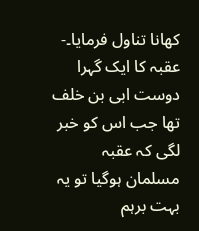کھانا تناول فرمایا۔- عقبہ کا ایک گہرا دوست ابی بن خلف تھا جب اس کو خبر لگی کہ عقبہ مسلمان ہوگیا تو یہ بہت برہم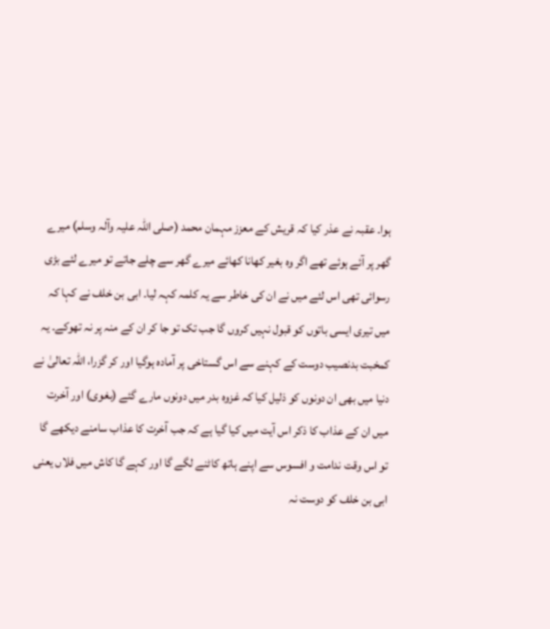ہوا۔ عقبہ نے عذر کیا کہ قریش کے معزز مہمان محمد (صلی اللہ علیہ وآلہ وسلم) میرے گھر پر آئے ہوئے تھے اگر وہ بغیر کھانا کھائے میرے گھر سے چلے جاتے تو میرے لئے بڑی رسوائی تھی اس لئے میں نے ان کی خاطر سے یہ کلمہ کہہ لیا۔ ابی بن خلف نے کہا کہ میں تیری ایسی باتوں کو قبول نہیں کروں گا جب تک تو جا کر ان کے منہ پر نہ تھوکے۔ یہ کمخبت بدنصیب دوست کے کہنے سے اس گستاخی پر آمادہ ہوگیا اور کر گزرا، اللہ تعالیٰ نے دنیا میں بھی ان دونوں کو ذلیل کیا کہ غزوہ بدر میں دونوں مارے گئے (بغوی) اور آخرت میں ان کے عذاب کا ذکر اس آیت میں کیا گیا ہے کہ جب آخرت کا عذاب سامنے دیکھے گا تو اس وقت ندامت و افسوس سے اپنے ہاتھ کاٹنے لگے گا اور کہے گا کاش میں فلاں یعنی ابی بن خلف کو دوست نہ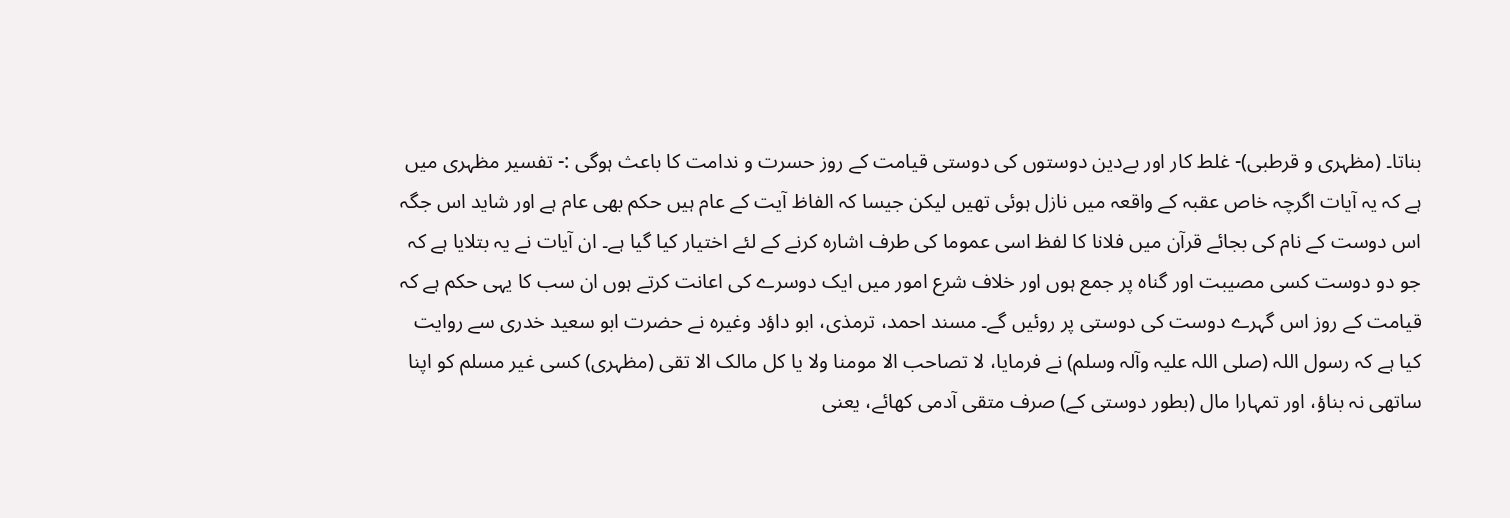بناتا۔ (مظہری و قرطبی)- غلط کار اور بےدین دوستوں کی دوستی قیامت کے روز حسرت و ندامت کا باعث ہوگی :- تفسیر مظہری میں ہے کہ یہ آیات اگرچہ خاص عقبہ کے واقعہ میں نازل ہوئی تھیں لیکن جیسا کہ الفاظ آیت کے عام ہیں حکم بھی عام ہے اور شاید اس جگہ اس دوست کے نام کی بجائے قرآن میں فلانا کا لفظ اسی عموما کی طرف اشارہ کرنے کے لئے اختیار کیا گیا ہے۔ ان آیات نے یہ بتلایا ہے کہ جو دو دوست کسی مصیبت اور گناہ پر جمع ہوں اور خلاف شرع امور میں ایک دوسرے کی اعانت کرتے ہوں ان سب کا یہی حکم ہے کہ قیامت کے روز اس گہرے دوست کی دوستی پر روئیں گے۔ مسند احمد، ترمذی، ابو داؤد وغیرہ نے حضرت ابو سعید خدری سے روایت کیا ہے کہ رسول اللہ (صلی اللہ علیہ وآلہ وسلم) نے فرمایا، لا تصاحب الا مومنا ولا یا کل مالک الا تقی (مظہری) کسی غیر مسلم کو اپنا ساتھی نہ بناؤ، اور تمہارا مال (بطور دوستی کے) صرف متقی آدمی کھائے، یعنی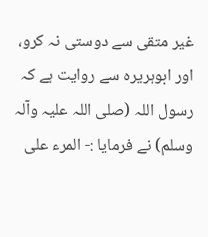غیر متقی سے دوستی نہ کرو، اور ابوہریرہ سے روایت ہے کہ رسول اللہ (صلی اللہ علیہ وآلہ وسلم) نے فرمایا :- المرء علی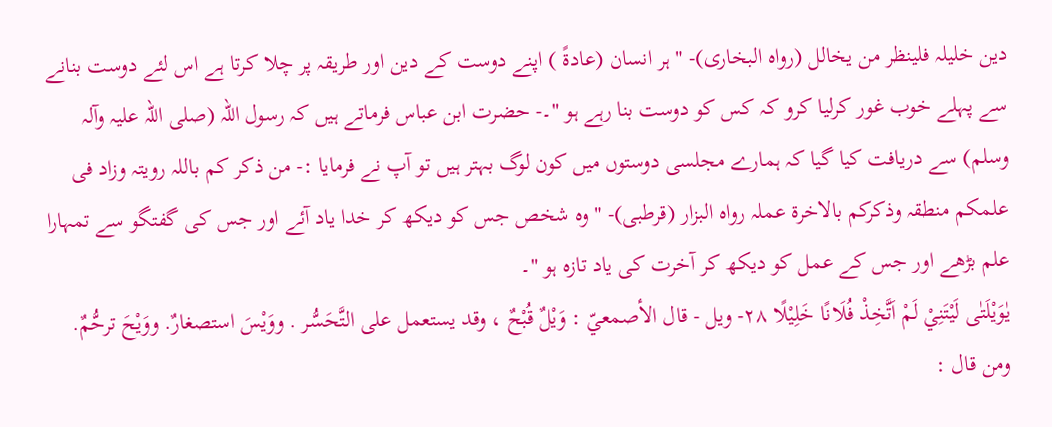دین خلیلہ فلینظر من یخالل (رواہ البخاری)- " ہر انسان (عادةً ) اپنے دوست کے دین اور طریقہ پر چلا کرتا ہے اس لئے دوست بنانے سے پہلے خوب غور کرلیا کرو کہ کس کو دوست بنا رہے ہو "۔- حضرت ابن عباس فرماتے ہیں کہ رسول اللہ (صلی اللہ علیہ وآلہ وسلم) سے دریافت کیا گیا کہ ہمارے مجلسی دوستوں میں کون لوگ بہتر ہیں تو آپ نے فرمایا :- من ذکر کم باللہ رویتہ وزاد فی علمکم منطقہ وذکرکم بالاخرة عملہ رواہ البزار (قرطبی)- " وہ شخص جس کو دیکھ کر خدا یاد آئے اور جس کی گفتگو سے تمہارا علم بڑھے اور جس کے عمل کو دیکھ کر آخرت کی یاد تازہ ہو "۔
يٰوَيْلَتٰى لَيْتَنِيْ لَمْ اَتَّخِذْ فُلَانًا خَلِيْلًا ٢٨- ويل - قال الأصمعيّ : وَيْلٌ قُبْحٌ ، وقد يستعمل علی التَّحَسُّر . ووَيْسَ استصغارٌ. ووَيْحَ ترحُّمٌ. ومن قال :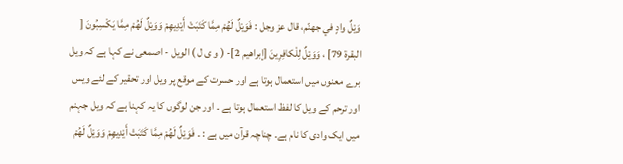وَيْلٌ وادٍ في جهنّم، قال عز وجل : فَوَيْلٌ لَهُمْ مِمَّا كَتَبَتْ أَيْدِيهِمْ وَوَيْلٌ لَهُمْ مِمَّا يَكْسِبُونَ [ البقرة 79] ، وَوَيْلٌ لِلْكافِرِينَ [إبراهيم 2]- ( و ی ل ) الویل - اصمعی نے کہا ہے کہ ویل برے معنوں میں استعمال ہوتا ہے اور حسرت کے موقع پر ویل اور تحقیر کے لئے ویس اور ترحم کے ویل کا لفظ استعمال ہوتا ہے ۔ اور جن لوگوں کا یہ کہنا ہے کہ ویل جہنم میں ایک وادی کا نام ہے۔ چناچہ قرآن میں ہے : ۔ فَوَيْلٌ لَهُمْ مِمَّا كَتَبَتْ أَيْدِيهِمْ وَوَيْلٌ لَهُمْ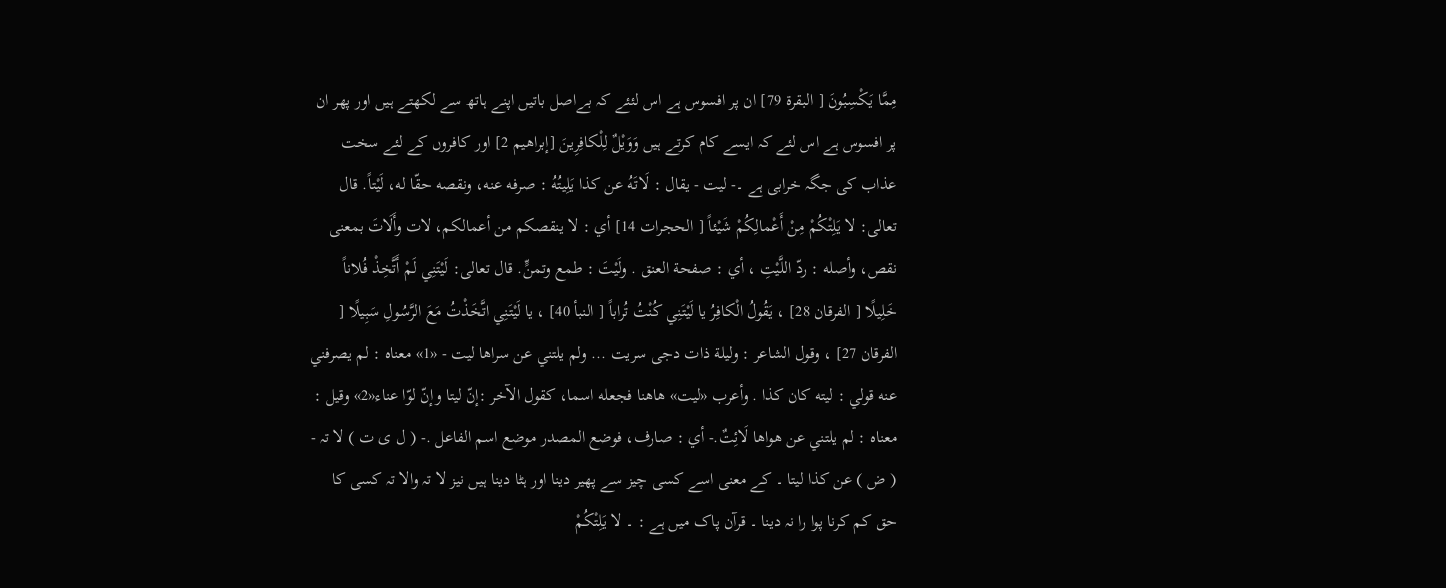مِمَّا يَكْسِبُونَ [ البقرة 79] ان پر افسوس ہے اس لئئے کہ بےاصل باتیں اپنے ہاتھ سے لکھتے ہیں اور پھر ان پر افسوس ہے اس لئے کہ ایسے کام کرتے ہیں وَوَيْلٌ لِلْكافِرِينَ [إبراهيم 2] اور کافروں کے لئے سخت عذاب کی جگہ خرابی ہے ۔- ليت - يقال : لَاتَهُ عن کذا يَلِيتُهُ : صرفه عنه، ونقصه حقّا له، لَيْتاً. قال تعالی: لا يَلِتْكُمْ مِنْ أَعْمالِكُمْ شَيْئاً [ الحجرات 14] أي : لا ينقصکم من أعمالکم، لات وأَلَاتَ بمعنی نقص، وأصله : ردّ اللَّيْتِ ، أي : صفحة العنق . ولَيْتَ : طمع وتمنٍّ. قال تعالی: لَيْتَنِي لَمْ أَتَّخِذْ فُلاناً خَلِيلًا [ الفرقان 28] ، يَقُولُ الْكافِرُ يا لَيْتَنِي كُنْتُ تُراباً [ النبأ 40] ، يا لَيْتَنِي اتَّخَذْتُ مَعَ الرَّسُولِ سَبِيلًا [ الفرقان 27] ، وقول الشاعر : ولیلة ذات دجی سریت ... ولم يلتني عن سراها ليت - «1» معناه : لم يصرفني عنه قولي : ليته کان کذا . وأعرب «ليت» هاهنا فجعله اسما، کقول الآخر :إنّ ليتا وإنّ لوّا عناء«2» وقیل : معناه : لم يلتني عن هواها لَائِتٌ.- أي : صارف، فوضع المصدر موضع اسم الفاعل .- ( ل ی ت ) لا تہ - ( ض ) عن کذا لیتا ۔ کے معنی اسے کسی چیز سے پھیر دینا اور ہٹا دینا ہیں نیز لا تہ والا تہ کسی کا حق کم کرنا پوا را نہ دینا ۔ قرآن پاک میں ہے : ۔ لا يَلِتْكُمْ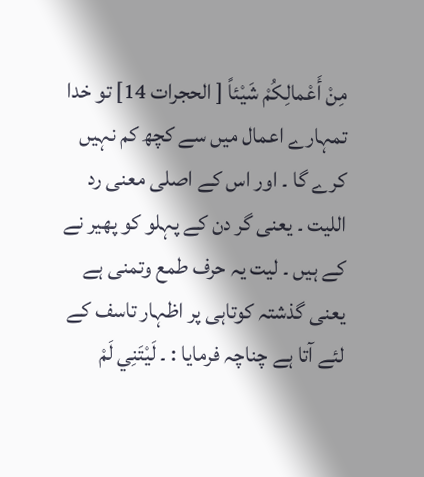مِنْ أَعْمالِكُمْ شَيْئاً [ الحجرات 14] تو خدا تمہارے اعمال میں سے کچھ کم نہیں کرے گا ۔ اور اس کے اصلی معنی رد اللیت ۔ یعنی گر دن کے پہلو کو پھیر نے کے ہیں ۔ لیت یہ حرف طمع وتمنی ہے یعنی گذشتہ کوتاہی پر اظہار تاسف کے لئے آتا ہے چناچہ فرمایا : ۔ لَيْتَنِي لَمْ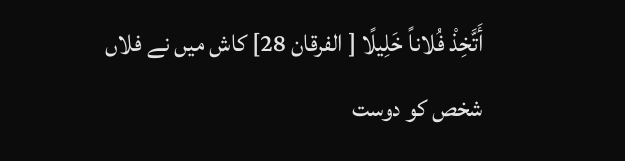أَتَّخِذْ فُلاناً خَلِيلًا [ الفرقان 28] کاش میں نے فلاں شخص کو دوست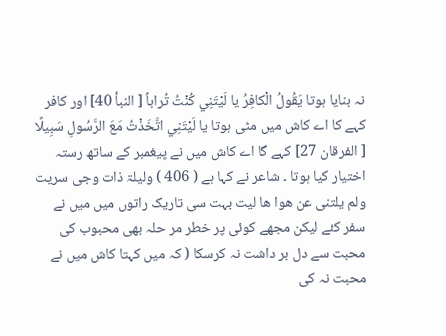نہ بنایا ہوتا يَقُولُ الْكافِرُ يا لَيْتَنِي كُنْتُ تُراباً [ النبأ 40] اور کافر کہے کا اے کاش میں مٹی ہوتا يا لَيْتَنِي اتَّخَذْتُ مَعَ الرَّسُولِ سَبِيلًا [ الفرقان 27] کہے گا اے کاش میں نے پیغمبر کے ساتھ رستہ اختیار کیا ہوتا ۔ شاعر نے کہا ہے ( 406 ) ولیلۃ ذات وجی سریت ولم یلتنی عن ھوا ھا لیت بہت سی تاریک راتوں میں میں نے سفر کئے لیکن مجھے کوئی پر خطر مر حلہ بھی محبوب کی محبت سے دل بر داشت نہ کرسکا ( کہ میں کہتا کاش میں نے محبت نہ کی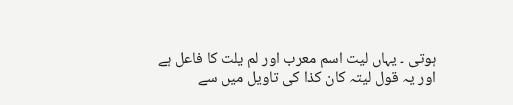ہوتی ۔ یہاں لیت اسم معرب اور لم یلت کا فاعل ہے اور یہ قول لیتہ کان کذا کی تاویل میں سے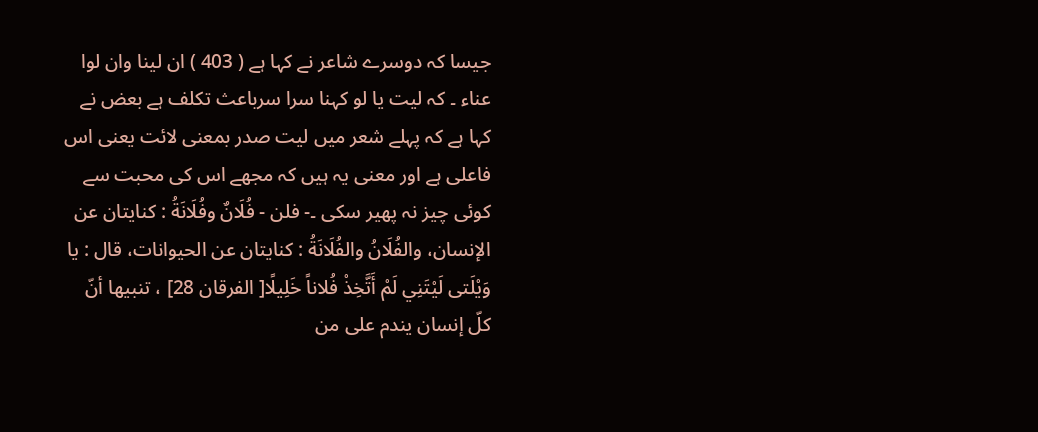جیسا کہ دوسرے شاعر نے کہا ہے ( 403 ) ان لینا وان لوا عناء ۔ کہ لیت یا لو کہنا سرا سرباعث تکلف ہے بعض نے کہا ہے کہ پہلے شعر میں لیت صدر بمعنی لائت یعنی اس فاعلی ہے اور معنی یہ ہیں کہ مجھے اس کی محبت سے کوئی چیز نہ پھیر سکی ۔- فلن - فُلَانٌ وفُلَانَةُ : کنایتان عن الإنسان، والفُلَانُ والفُلَانَةُ : کنایتان عن الحیوانات، قال : يا وَيْلَتى لَيْتَنِي لَمْ أَتَّخِذْ فُلاناً خَلِيلًا[ الفرقان 28] ، تنبيها أنّ كلّ إنسان يندم علی من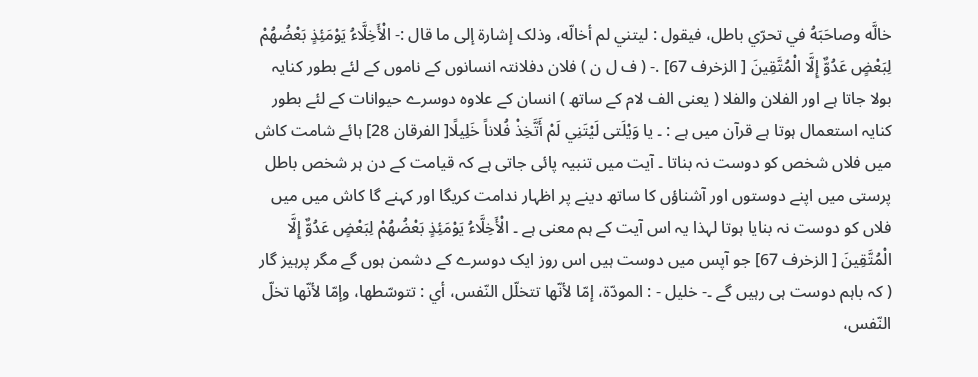خالَّه وصاحَبَهُ في تحرّي باطل، فيقول : ليتني لم أخالّه، وذلک إشارة إلى ما قال :- الْأَخِلَّاءُ يَوْمَئِذٍ بَعْضُهُمْ لِبَعْضٍ عَدُوٌّ إِلَّا الْمُتَّقِينَ [ الزخرف 67] .- ( ف ل ن ) فلان دفلانتہ انسانوں کے ناموں کے لئے بطور کنایہ بولا جاتا ہے اور الفلان والفلا ( یعنی الف لام کے ساتھ ) انسان کے علاوہ دوسرے حیوانات کے لئے بطور کنایہ استعمال ہوتا ہے قرآن میں ہے : ۔ يا وَيْلَتى لَيْتَنِي لَمْ أَتَّخِذْ فُلاناً خَلِيلًا[ الفرقان 28] ہائے شامت کاش میں فلاں شخص کو دوست نہ بناتا ۔ آیت میں تنبیہ پائی جاتی ہے کہ قیامت کے دن ہر شخص باطل پرستی میں اپنے دوستوں اور آشناؤں کا ساتھ دینے پر اظہار ندامت کریگا اور کہنے گا کاش میں میں فلاں کو دوست نہ بنایا ہوتا لہذا یہ اس آیت کے ہم معنی ہے ۔ الْأَخِلَّاءُ يَوْمَئِذٍ بَعْضُهُمْ لِبَعْضٍ عَدُوٌّ إِلَّا الْمُتَّقِينَ [ الزخرف 67] جو آپس میں دوست ہیں اس روز ایک دوسرے کے دشمن ہوں گے مگر پرہیز گار ( کہ باہم دوست ہی رہیں گے ۔- خلیل - : المودّة، إمّا لأنّها تتخلّل النّفس، أي : تتوسّطها، وإمّا لأنّها تخلّ النّفس،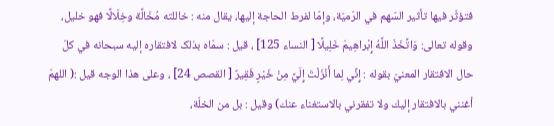فتؤثّر فيها تأثير السّهم في الرّميّة، وإمّا لفرط الحاجة إليها، يقال منه : خاللته مُخَالَّة وخِلَالًا فهو خلیل، وقوله تعالی: وَاتَّخَذَ اللَّهُ إِبْراهِيمَ خَلِيلًا [ النساء 125] ، قيل : سمّاه بذلک لافتقاره إليه سبحانه في كلّ حال الافتقار المعنيّ بقوله : إِنِّي لِما أَنْزَلْتَ إِلَيَّ مِنْ خَيْرٍ فَقِيرٌ [ القصص 24] ، وعلی هذا الوجه قيل :( اللهمّ أغنني بالافتقار إليك ولا تفقرني بالاستغناء عنك) وقیل : بل من الخلّة،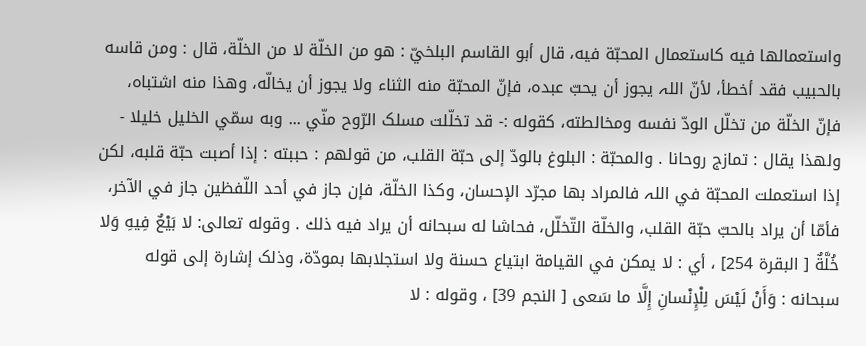واستعمالها فيه کاستعمال المحبّة فيه، قال أبو القاسم البلخيّ : هو من الخلّة لا من الخلّة، قال : ومن قاسه بالحبیب فقد أخطأ، لأنّ اللہ يجوز أن يحبّ عبده، فإنّ المحبّة منه الثناء ولا يجوز أن يخالّه، وهذا منه اشتباه، فإنّ الخلّة من تخلّل الودّ نفسه ومخالطته، کقوله :- قد تخلّلت مسلک الرّوح منّي ... وبه سمّي الخلیل خلیلا - ولهذا يقال : تمازج روحانا . والمحبّة : البلوغ بالودّ إلى حبّة القلب، من قولهم : حببته : إذا أصبت حبّة قلبه، لکن إذا استعملت المحبّة في اللہ فالمراد بها مجرّد الإحسان، وکذا الخلّة، فإن جاز في أحد اللّفظین جاز في الآخر، فأمّا أن يراد بالحبّ حبّة القلب، والخلّة التّخلّل، فحاشا له سبحانه أن يراد فيه ذلك . وقوله تعالی: لا بَيْعٌ فِيهِ وَلا خُلَّةٌ [ البقرة 254] ، أي : لا يمكن في القیامة ابتیاع حسنة ولا استجلابها بمودّة، وذلک إشارة إلى قوله سبحانه : وَأَنْ لَيْسَ لِلْإِنْسانِ إِلَّا ما سَعى [ النجم 39] ، وقوله : لا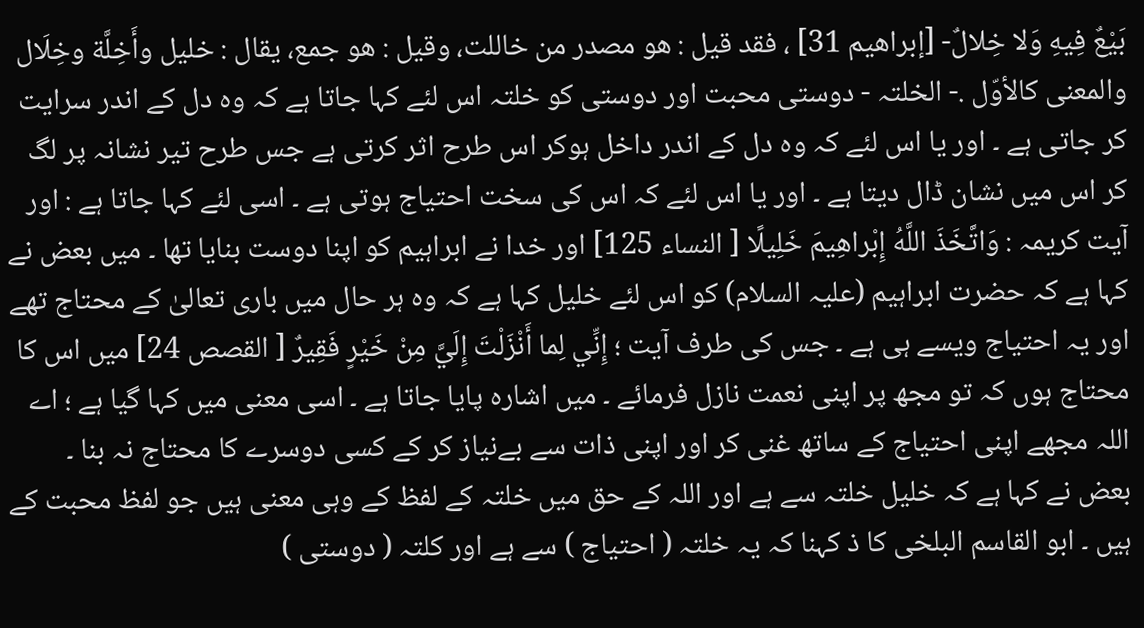بَيْعٌ فِيهِ وَلا خِلالٌ- [إبراهيم 31] ، فقد قيل : هو مصدر من خاللت، وقیل : هو جمع، يقال : خلیل وأَخِلَّة وخِلَال والمعنی كالأوّل .- الخلتہ - دوستی محبت اور دوستی کو خلتہ اس لئے کہا جاتا ہے کہ وہ دل کے اندر سرایت کر جاتی ہے ۔ اور یا اس لئے کہ وہ دل کے اندر داخل ہوکر اس طرح اثر کرتی ہے جس طرح تیر نشانہ پر لگ کر اس میں نشان ڈال دیتا ہے ۔ اور یا اس لئے کہ اس کی سخت احتیاج ہوتی ہے ۔ اسی لئے کہا جاتا ہے : اور آیت کریمہ : وَاتَّخَذَ اللَّهُ إِبْراهِيمَ خَلِيلًا [ النساء 125] اور خدا نے ابراہیم کو اپنا دوست بنایا تھا ۔ میں بعض نے کہا ہے کہ حضرت ابراہیم (علیہ السلام) کو اس لئے خلیل کہا ہے کہ وہ ہر حال میں باری تعالیٰ کے محتاج تھے اور یہ احتیاج ویسے ہی ہے ۔ جس کی طرف آیت ؛ إِنِّي لِما أَنْزَلْتَ إِلَيَّ مِنْ خَيْرٍ فَقِيرٌ [ القصص 24] میں اس کا محتاج ہوں کہ تو مجھ پر اپنی نعمت نازل فرمائے ۔ میں اشارہ پایا جاتا ہے ۔ اسی معنی میں کہا گیا ہے ؛ اے اللہ مجھے اپنی احتیاج کے ساتھ غنی کر اور اپنی ذات سے بےنیاز کر کے کسی دوسرے کا محتاج نہ بنا ۔ بعض نے کہا ہے کہ خلیل خلتہ سے ہے اور اللہ کے حق میں خلتہ کے لفظ کے وہی معنی ہیں جو لفظ محبت کے ہیں ۔ ابو القاسم البلخی کا ذ کہنا کہ یہ خلتہ ( احتیاج ) سے ہے اور کلتہ ( دوستی )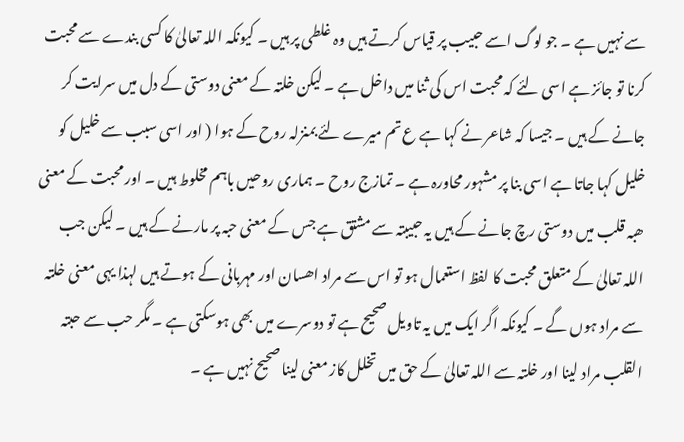سے نہیں ہے ۔ جو لوگ اسے حبیب پر قیاس کرتے ہیں وہ غلطی پر ہیں ۔ کیونکہ اللہ تعالیٰ کا کسی بندے سے محبت کرنا تو جائز ہے اسی لئے کہ محبت اس کی ثنا میں داخل ہے ۔ لیکن خلتہ کے معنی دوستی کے دل میں سرایت کر جانے کے ہیں ۔ جیسا کہ شاعر نے کہا ہے ع تم میرے لئے بمنزلہ روح کے ہوا ( اور اسی سبب سے خلیل کو خلیل کہا جاتا ہے اسی بنا پر مشہور محاورہ ہے ۔ تمازج روح ۔ ہماری روحیں باہم مخلوط ہیں ۔ اور محبت کے معنی ھبہ قلب میں دوستی رچ جانے کے ہیں یہ حبیبتہ سے مشتق ہے جس کے معنی حبہ پر مارنے کے ہیں ۔ لیکن جب اللہ تعالیٰ کے متعلق محبت کا لفظ استعمال ہو تو اس سے مراد اھسان اور مہربانی کے ہوتے ہیں لہذا یہی معنی خلتہ سے مراد ہوں گے ۔ کیونکہ اگر ایک میں یہ تاویل صحیح ہے تو دوسرے میں بھی ہوسکتی ہے ۔ مگر حب سے حبتہ القلب مراد لینا اور خلتہ سے اللہ تعالیٰ کے حق میں تخلل کاز معنی لینا صحیح نہیں ہے ۔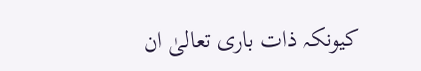کیونکہ ذات باری تعالیٰ ان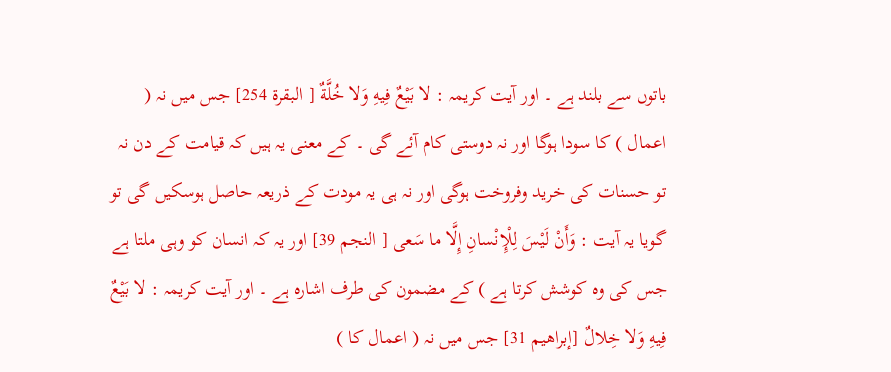باتوں سے بلند ہے ۔ اور آیت کریمہ : لا بَيْعٌ فِيهِ وَلا خُلَّةٌ [ البقرة 254] جس میں نہ ( اعمال ) کا سودا ہوگا اور نہ دوستی کام آئے گی ۔ کے معنی یہ ہیں کہ قیامت کے دن نہ تو حسنات کی خرید وفروخت ہوگی اور نہ ہی یہ مودت کے ذریعہ حاصل ہوسکیں گی تو گویا یہ آیت : وَأَنْ لَيْسَ لِلْإِنْسانِ إِلَّا ما سَعى [ النجم 39] اور یہ کہ انسان کو وہی ملتا ہے جس کی وہ کوشش کرتا ہے ) کے مضمون کی طرف اشارہ ہے ۔ اور آیت کریمہ : لا بَيْعٌ فِيهِ وَلا خِلالٌ [إبراهيم 31] جس میں نہ ( اعمال کا )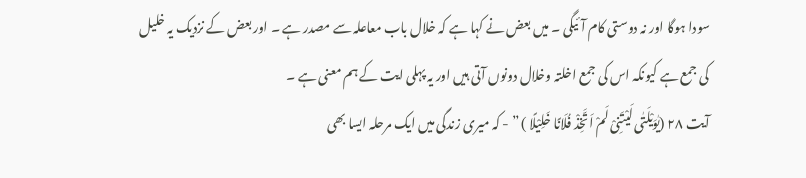سودا ہوگا اور نہ دوستی کام آئیگی ۔ میں بعض نے کہا ہے کہ خلال باب معاعلہ سے مصدر ہے ۔ اور بعض کے نزدیک یہ خلیل کی جمع ہے کیونکہ اس کی جمع اخلتہ وخلال دونوں آتی ہیں اور یہ پہلی ایت کے ہم معنی ہے ۔
آیت ٢٨ (یٰوَیْلَتٰی لَیْتَنِیْ لَمْ اَتَّخِذْ فُلَانًا خَلِیْلًا ) ” - کہ میری زندگی میں ایک مرحلہ ایسا بھی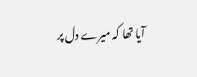آیا تھا کہ میرے دل پر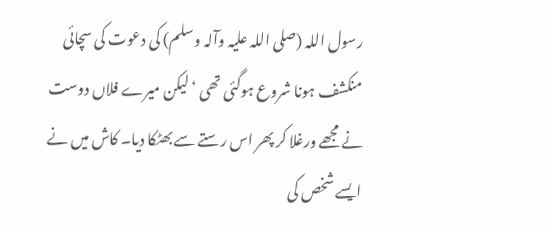رسول اللہ (صلی اللہ علیہ وآلہ وسلم) کی دعوت کی سچائی منکشف ہونا شروع ہوگئی تھی ‘ لیکن میرے فلاں دوست نے مجھے ورغلا کر پھر اس رستے سے بھٹکا دیا۔ کاش میں نے ایسے شخص کی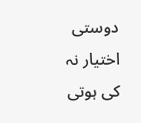دوستی اختیار نہ کی ہوتی